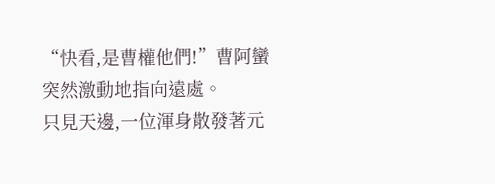“快看,是曹權他們!”曹阿蠻突然激動地指向遠處。
只見天邊,一位渾身散發著元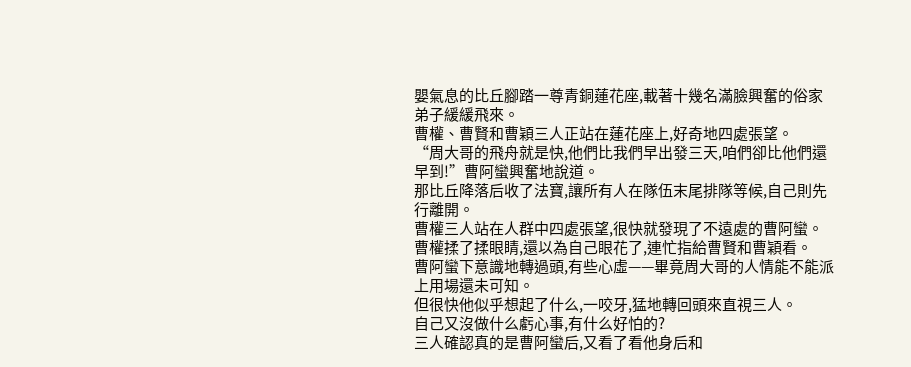嬰氣息的比丘腳踏一尊青銅蓮花座,載著十幾名滿臉興奮的俗家弟子緩緩飛來。
曹權、曹賢和曹穎三人正站在蓮花座上,好奇地四處張望。
“周大哥的飛舟就是快,他們比我們早出發三天,咱們卻比他們還早到!”曹阿蠻興奮地說道。
那比丘降落后收了法寶,讓所有人在隊伍末尾排隊等候,自己則先行離開。
曹權三人站在人群中四處張望,很快就發現了不遠處的曹阿蠻。
曹權揉了揉眼睛,還以為自己眼花了,連忙指給曹賢和曹穎看。
曹阿蠻下意識地轉過頭,有些心虛——畢竟周大哥的人情能不能派上用場還未可知。
但很快他似乎想起了什么,一咬牙,猛地轉回頭來直視三人。
自己又沒做什么虧心事,有什么好怕的?
三人確認真的是曹阿蠻后,又看了看他身后和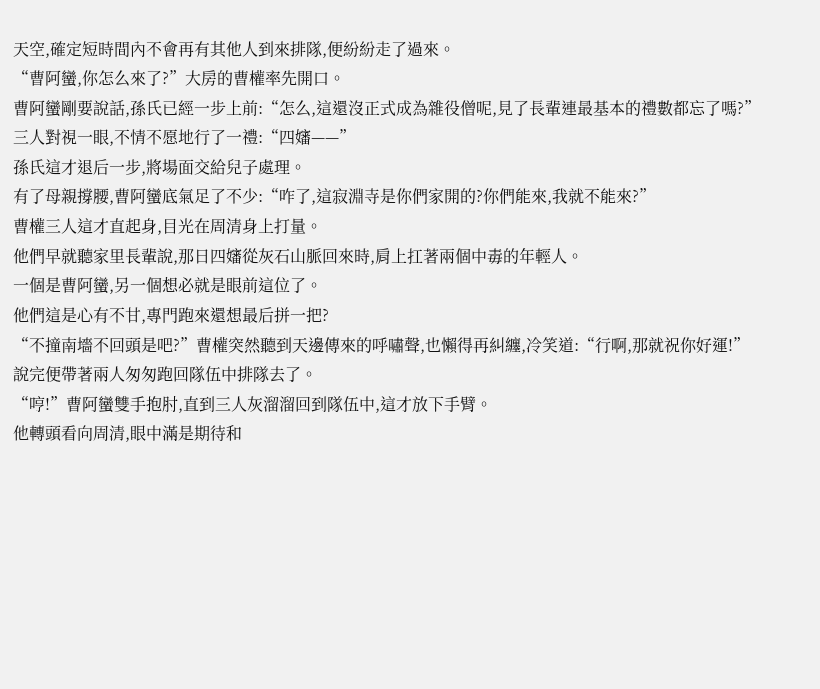天空,確定短時間內不會再有其他人到來排隊,便紛紛走了過來。
“曹阿蠻,你怎么來了?”大房的曹權率先開口。
曹阿蠻剛要說話,孫氏已經一步上前:“怎么,這還沒正式成為雜役僧呢,見了長輩連最基本的禮數都忘了嗎?”
三人對視一眼,不情不愿地行了一禮:“四嬸——”
孫氏這才退后一步,將場面交給兒子處理。
有了母親撐腰,曹阿蠻底氣足了不少:“咋了,這寂淵寺是你們家開的?你們能來,我就不能來?”
曹權三人這才直起身,目光在周清身上打量。
他們早就聽家里長輩說,那日四嬸從灰石山脈回來時,肩上扛著兩個中毒的年輕人。
一個是曹阿蠻,另一個想必就是眼前這位了。
他們這是心有不甘,專門跑來還想最后拼一把?
“不撞南墻不回頭是吧?”曹權突然聽到天邊傳來的呼嘯聲,也懶得再糾纏,冷笑道:“行啊,那就祝你好運!”
說完便帶著兩人匆匆跑回隊伍中排隊去了。
“哼!”曹阿蠻雙手抱肘,直到三人灰溜溜回到隊伍中,這才放下手臂。
他轉頭看向周清,眼中滿是期待和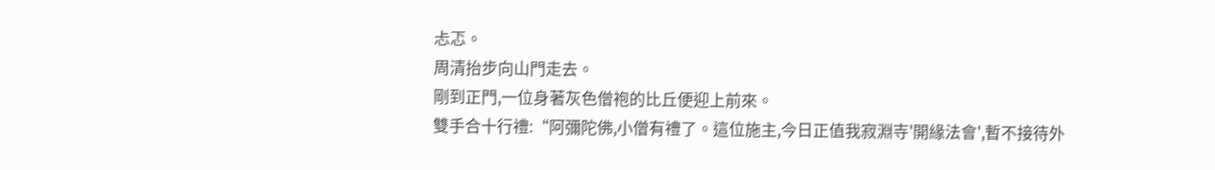忐忑。
周清抬步向山門走去。
剛到正門,一位身著灰色僧袍的比丘便迎上前來。
雙手合十行禮:“阿彌陀佛,小僧有禮了。這位施主,今日正值我寂淵寺'開緣法會',暫不接待外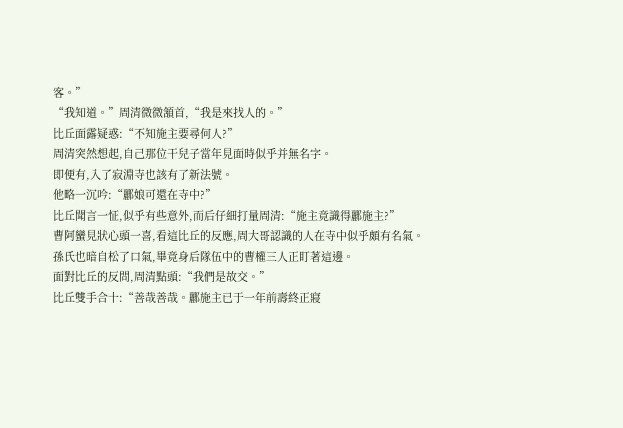客。”
“我知道。”周清微微頷首,“我是來找人的。”
比丘面露疑惑:“不知施主要尋何人?”
周清突然想起,自己那位干兒子當年見面時似乎并無名字。
即便有,入了寂淵寺也該有了新法號。
他略一沉吟:“酈娘可還在寺中?”
比丘聞言一怔,似乎有些意外,而后仔細打量周清:“施主竟識得酈施主?”
曹阿蠻見狀心頭一喜,看這比丘的反應,周大哥認識的人在寺中似乎頗有名氣。
孫氏也暗自松了口氣,畢竟身后隊伍中的曹權三人正盯著這邊。
面對比丘的反問,周清點頭:“我們是故交。”
比丘雙手合十:“善哉善哉。酈施主已于一年前壽終正寢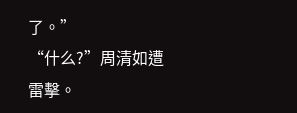了。”
“什么?”周清如遭雷擊。